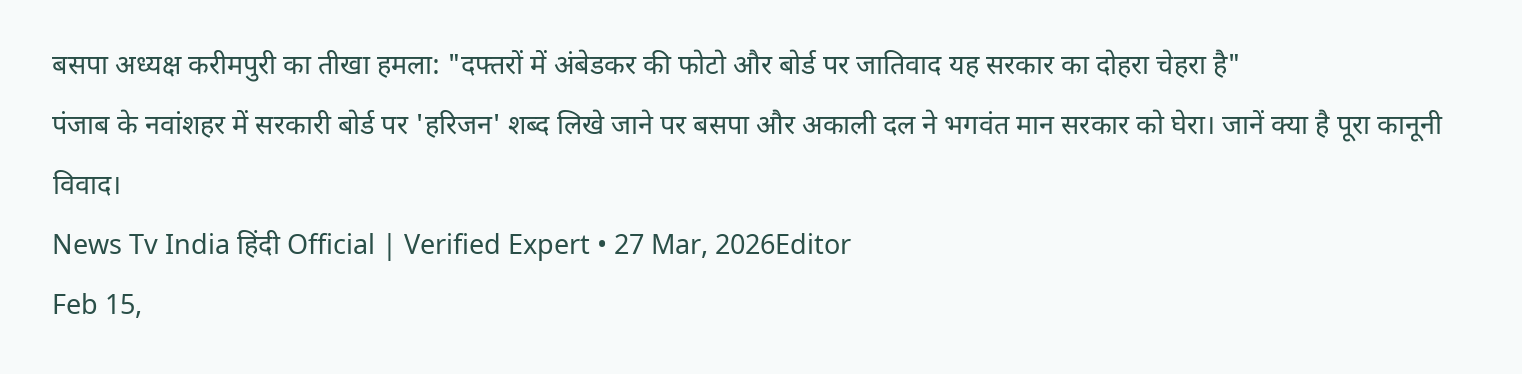बसपा अध्यक्ष करीमपुरी का तीखा हमला: "दफ्तरों में अंबेडकर की फोटो और बोर्ड पर जातिवाद यह सरकार का दोहरा चेहरा है"
पंजाब के नवांशहर में सरकारी बोर्ड पर 'हरिजन' शब्द लिखे जाने पर बसपा और अकाली दल ने भगवंत मान सरकार को घेरा। जानें क्या है पूरा कानूनी विवाद।
News Tv India हिंदी Official | Verified Expert • 27 Mar, 2026Editor
Feb 15,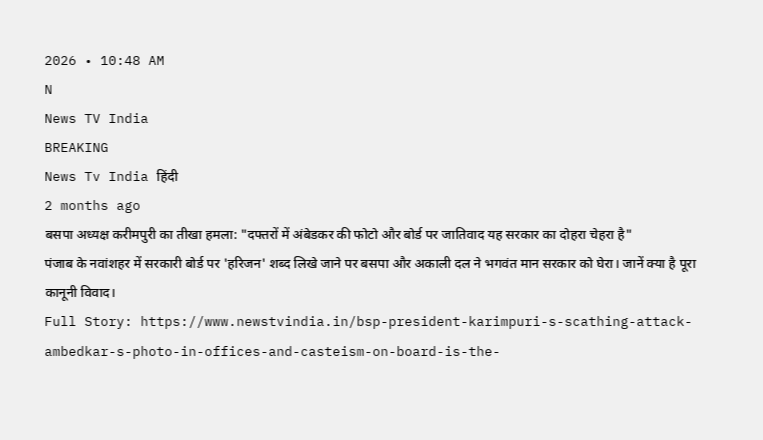2026 • 10:48 AM
N
News TV India
BREAKING
News Tv India हिंदी
2 months ago
बसपा अध्यक्ष करीमपुरी का तीखा हमला: "दफ्तरों में अंबेडकर की फोटो और बोर्ड पर जातिवाद यह सरकार का दोहरा चेहरा है"
पंजाब के नवांशहर में सरकारी बोर्ड पर 'हरिजन' शब्द लिखे जाने पर बसपा और अकाली दल ने भगवंत मान सरकार को घेरा। जानें क्या है पूरा कानूनी विवाद।
Full Story: https://www.newstvindia.in/bsp-president-karimpuri-s-scathing-attack-ambedkar-s-photo-in-offices-and-casteism-on-board-is-the-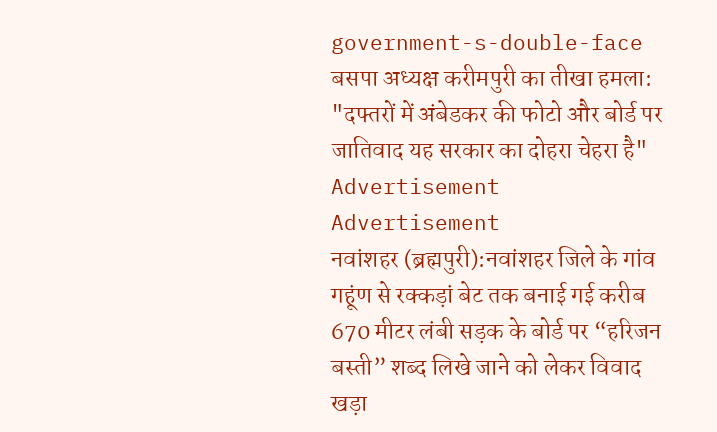government-s-double-face
बसपा अध्यक्ष करीमपुरी का तीखा हमला: "दफ्तरों में अंबेडकर की फोटो और बोर्ड पर जातिवाद यह सरकार का दोहरा चेहरा है"
Advertisement
Advertisement
नवांशहर (ब्रह्मपुरी):नवांशहर जिले के गांव गहूंण से रक्कड़ां बेट तक बनाई गई करीब 670 मीटर लंबी सड़क के बोर्ड पर “हरिजन बस्ती” शब्द लिखे जाने को लेकर विवाद खड़ा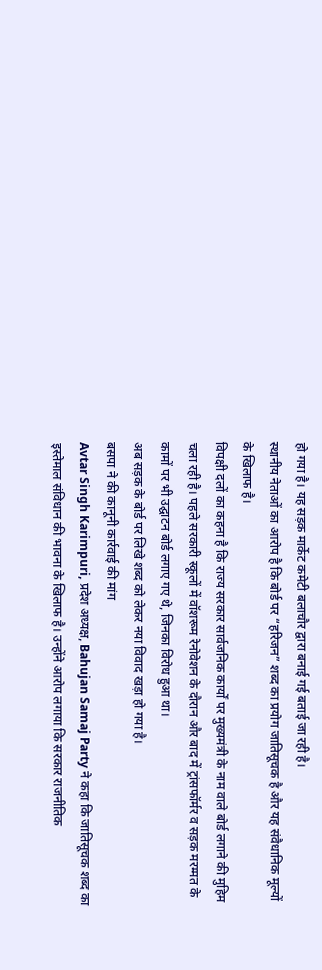हो गया है। यह सड़क मार्केट कमेटी बलाचौर द्वारा बनाई गई बताई जा रही है।
स्थानीय नेताओं का आरोप है कि बोर्ड पर “हरिजन” शब्द का प्रयोग जातिसूचक है और यह संवैधानिक मूल्यों के खिलाफ है।
विपक्षी दलों का कहना है कि राज्य सरकार सार्वजनिक कार्यों पर मुख्यमंत्री के नाम वाले बोर्ड लगाने की मुहिम चला रही है। पहले सरकारी स्कूलों में वॉशरूम रेनोवेशन के दौरान और बाद में ट्रांसफॉर्मर व सड़क मरम्मत के कामों पर भी उद्घाटन बोर्ड लगाए गए थे, जिनका विरोध हुआ था।
अब सड़क के बोर्ड पर लिखे शब्द को लेकर नया विवाद खड़ा हो गया है।
बसपा ने की कानूनी कार्रवाई की मांग
Avtar Singh Karimpuri, प्रदेश अध्यक्ष, Bahujan Samaj Party ने कहा कि जातिसूचक शब्द का इस्तेमाल संविधान की भावना के खिलाफ है। उन्होंने आरोप लगाया कि सरकार राजनीतिक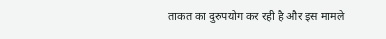ताकत का दुरुपयोग कर रही है और इस मामले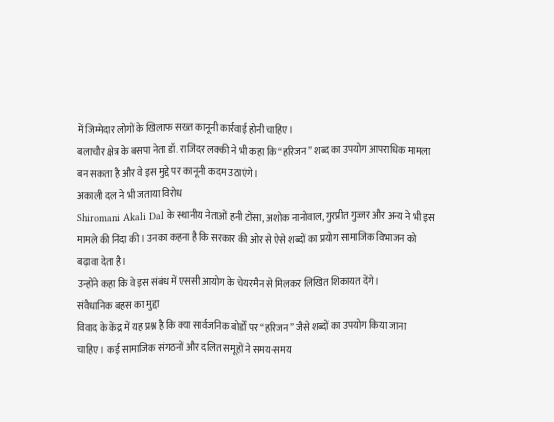में जिम्मेदार लोगों के खिलाफ सख्त कानूनी कार्रवाई होनी चाहिए।
बलाचौर क्षेत्र के बसपा नेता डॉ. राजिंदर लक्की ने भी कहा कि “हरिजन” शब्द का उपयोग आपराधिक मामला बन सकता है और वे इस मुद्दे पर कानूनी कदम उठाएंगे।
अकाली दल ने भी जताया विरोध
Shiromani Akali Dal के स्थानीय नेताओं हनी टोंसा, अशोक नानोवाल, गुरप्रीत गुज्जर और अन्य ने भी इस मामले की निंदा की। उनका कहना है कि सरकार की ओर से ऐसे शब्दों का प्रयोग सामाजिक विभाजन को बढ़ावा देता है।
उन्होंने कहा कि वे इस संबंध में एससी आयोग के चेयरमैन से मिलकर लिखित शिकायत देंगे।
संवैधानिक बहस का मुद्दा
विवाद के केंद्र में यह प्रश्न है कि क्या सार्वजनिक बोर्डों पर “हरिजन” जैसे शब्दों का उपयोग किया जाना चाहिए। कई सामाजिक संगठनों और दलित समूहों ने समय-समय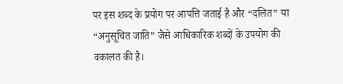पर इस शब्द के प्रयोग पर आपत्ति जताई है और “दलित” या “अनुसूचित जाति” जैसे आधिकारिक शब्दों के उपयोग की वकालत की है।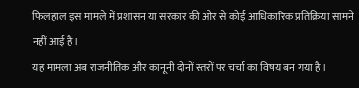फिलहाल इस मामले में प्रशासन या सरकार की ओर से कोई आधिकारिक प्रतिक्रिया सामने नहीं आई है।
यह मामला अब राजनीतिक और कानूनी दोनों स्तरों पर चर्चा का विषय बन गया है।